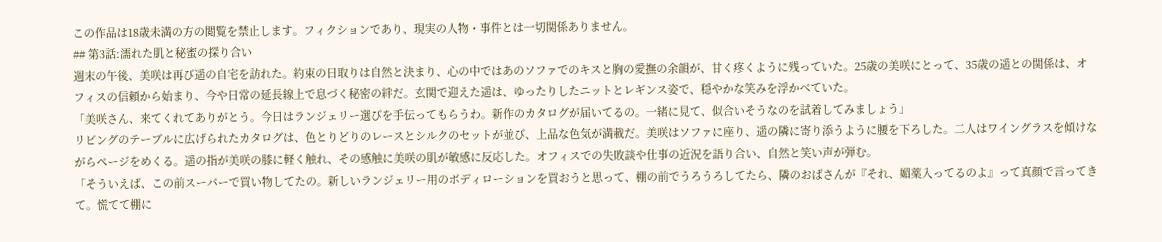この作品は18歳未満の方の閲覧を禁止します。フィクションであり、現実の人物・事件とは一切関係ありません。
## 第3話:濡れた肌と秘蜜の探り合い
週末の午後、美咲は再び遥の自宅を訪れた。約束の日取りは自然と決まり、心の中ではあのソファでのキスと胸の愛撫の余韻が、甘く疼くように残っていた。25歳の美咲にとって、35歳の遥との関係は、オフィスの信頼から始まり、今や日常の延長線上で息づく秘密の絆だ。玄関で迎えた遥は、ゆったりしたニットとレギンス姿で、穏やかな笑みを浮かべていた。
「美咲さん、来てくれてありがとう。今日はランジェリー選びを手伝ってもらうわ。新作のカタログが届いてるの。一緒に見て、似合いそうなのを試着してみましょう」
リビングのテーブルに広げられたカタログは、色とりどりのレースとシルクのセットが並び、上品な色気が満載だ。美咲はソファに座り、遥の隣に寄り添うように腰を下ろした。二人はワイングラスを傾けながらページをめくる。遥の指が美咲の膝に軽く触れ、その感触に美咲の肌が敏感に反応した。オフィスでの失敗談や仕事の近況を語り合い、自然と笑い声が弾む。
「そういえば、この前スーパーで買い物してたの。新しいランジェリー用のボディローションを買おうと思って、棚の前でうろうろしてたら、隣のおばさんが『それ、媚薬入ってるのよ』って真顔で言ってきて。慌てて棚に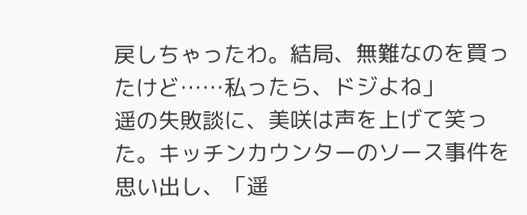戻しちゃったわ。結局、無難なのを買ったけど……私ったら、ドジよね」
遥の失敗談に、美咲は声を上げて笑った。キッチンカウンターのソース事件を思い出し、「遥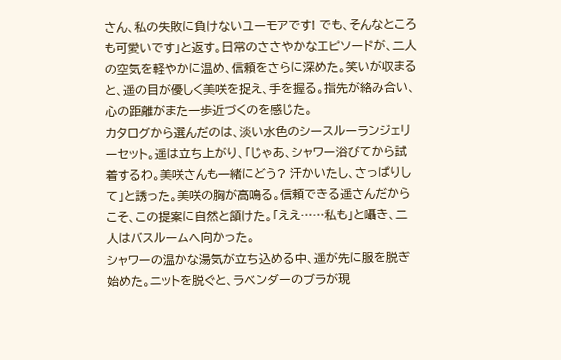さん、私の失敗に負けないユーモアです! でも、そんなところも可愛いです」と返す。日常のささやかなエピソードが、二人の空気を軽やかに温め、信頼をさらに深めた。笑いが収まると、遥の目が優しく美咲を捉え、手を握る。指先が絡み合い、心の距離がまた一歩近づくのを感じた。
カタログから選んだのは、淡い水色のシースルーランジェリーセット。遥は立ち上がり、「じゃあ、シャワー浴びてから試着するわ。美咲さんも一緒にどう? 汗かいたし、さっぱりして」と誘った。美咲の胸が高鳴る。信頼できる遥さんだからこそ、この提案に自然と頷けた。「ええ……私も」と囁き、二人はバスルームへ向かった。
シャワーの温かな湯気が立ち込める中、遥が先に服を脱ぎ始めた。ニットを脱ぐと、ラベンダーのブラが現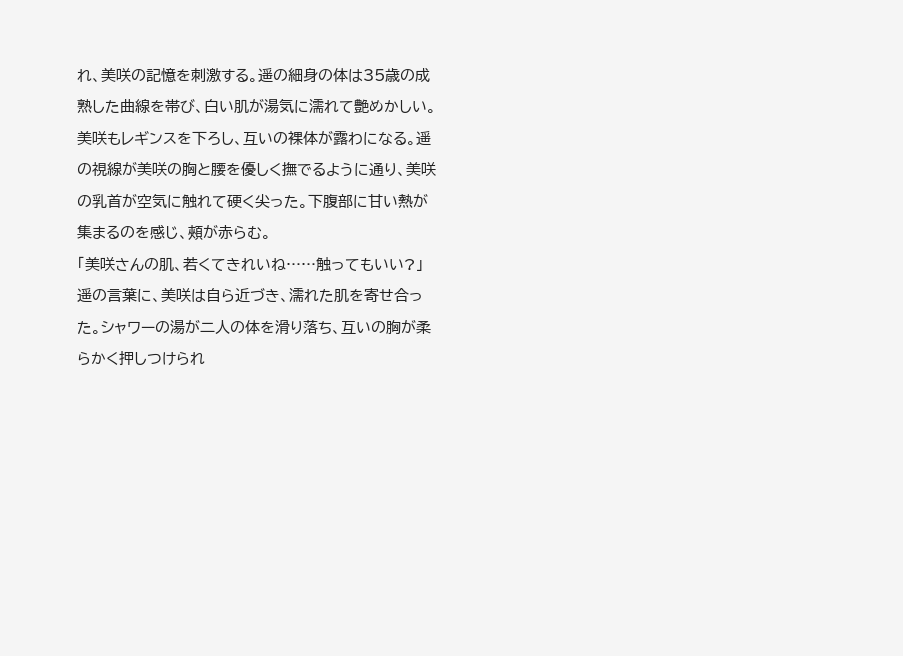れ、美咲の記憶を刺激する。遥の細身の体は35歳の成熟した曲線を帯び、白い肌が湯気に濡れて艶めかしい。美咲もレギンスを下ろし、互いの裸体が露わになる。遥の視線が美咲の胸と腰を優しく撫でるように通り、美咲の乳首が空気に触れて硬く尖った。下腹部に甘い熱が集まるのを感じ、頰が赤らむ。
「美咲さんの肌、若くてきれいね……触ってもいい?」
遥の言葉に、美咲は自ら近づき、濡れた肌を寄せ合った。シャワーの湯が二人の体を滑り落ち、互いの胸が柔らかく押しつけられ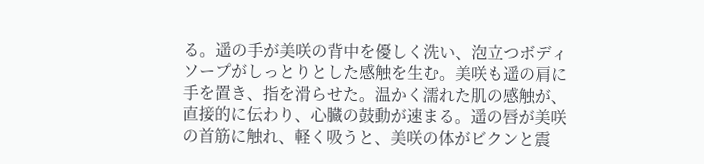る。遥の手が美咲の背中を優しく洗い、泡立つボディソープがしっとりとした感触を生む。美咲も遥の肩に手を置き、指を滑らせた。温かく濡れた肌の感触が、直接的に伝わり、心臓の鼓動が速まる。遥の唇が美咲の首筋に触れ、軽く吸うと、美咲の体がビクンと震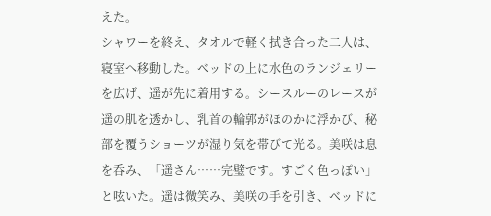えた。
シャワーを終え、タオルで軽く拭き合った二人は、寝室へ移動した。ベッドの上に水色のランジェリーを広げ、遥が先に着用する。シースルーのレースが遥の肌を透かし、乳首の輪郭がほのかに浮かび、秘部を覆うショーツが湿り気を帯びて光る。美咲は息を呑み、「遥さん……完璧です。すごく色っぽい」と呟いた。遥は微笑み、美咲の手を引き、ベッドに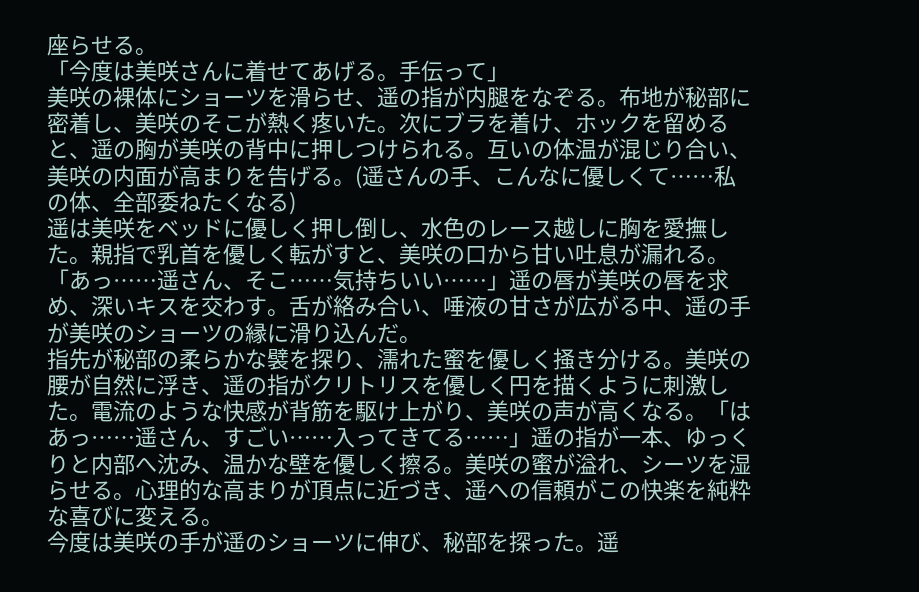座らせる。
「今度は美咲さんに着せてあげる。手伝って」
美咲の裸体にショーツを滑らせ、遥の指が内腿をなぞる。布地が秘部に密着し、美咲のそこが熱く疼いた。次にブラを着け、ホックを留めると、遥の胸が美咲の背中に押しつけられる。互いの体温が混じり合い、美咲の内面が高まりを告げる。(遥さんの手、こんなに優しくて……私の体、全部委ねたくなる)
遥は美咲をベッドに優しく押し倒し、水色のレース越しに胸を愛撫した。親指で乳首を優しく転がすと、美咲の口から甘い吐息が漏れる。「あっ……遥さん、そこ……気持ちいい……」遥の唇が美咲の唇を求め、深いキスを交わす。舌が絡み合い、唾液の甘さが広がる中、遥の手が美咲のショーツの縁に滑り込んだ。
指先が秘部の柔らかな襞を探り、濡れた蜜を優しく掻き分ける。美咲の腰が自然に浮き、遥の指がクリトリスを優しく円を描くように刺激した。電流のような快感が背筋を駆け上がり、美咲の声が高くなる。「はあっ……遥さん、すごい……入ってきてる……」遥の指が一本、ゆっくりと内部へ沈み、温かな壁を優しく擦る。美咲の蜜が溢れ、シーツを湿らせる。心理的な高まりが頂点に近づき、遥への信頼がこの快楽を純粋な喜びに変える。
今度は美咲の手が遥のショーツに伸び、秘部を探った。遥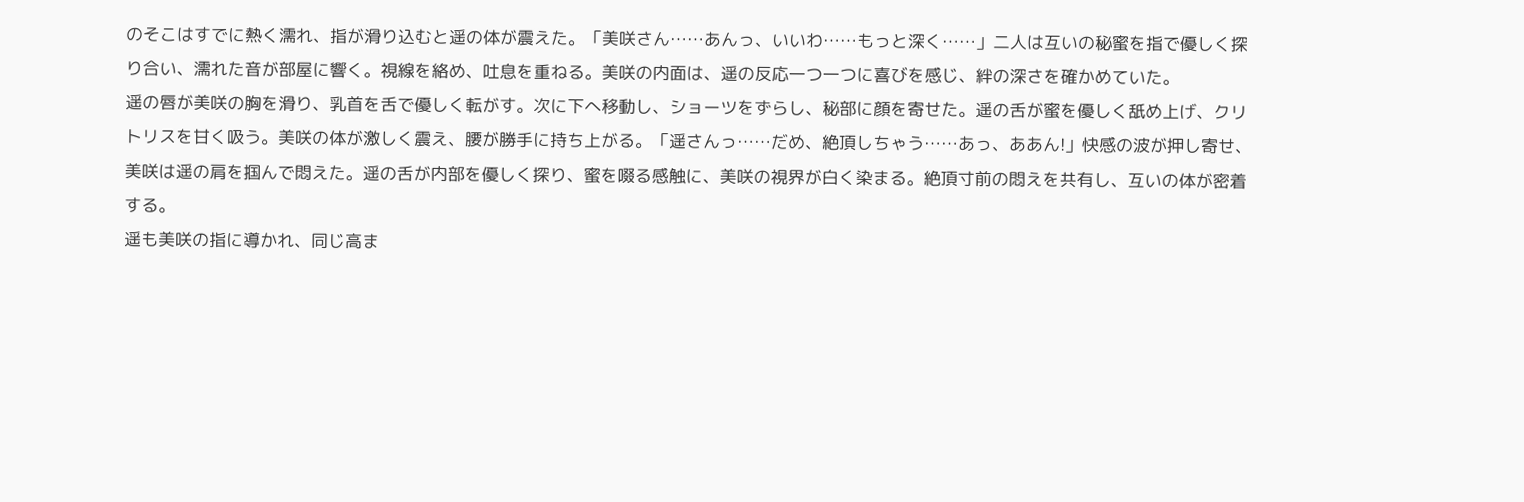のそこはすでに熱く濡れ、指が滑り込むと遥の体が震えた。「美咲さん……あんっ、いいわ……もっと深く……」二人は互いの秘蜜を指で優しく探り合い、濡れた音が部屋に響く。視線を絡め、吐息を重ねる。美咲の内面は、遥の反応一つ一つに喜びを感じ、絆の深さを確かめていた。
遥の唇が美咲の胸を滑り、乳首を舌で優しく転がす。次に下へ移動し、ショーツをずらし、秘部に顔を寄せた。遥の舌が蜜を優しく舐め上げ、クリトリスを甘く吸う。美咲の体が激しく震え、腰が勝手に持ち上がる。「遥さんっ……だめ、絶頂しちゃう……あっ、ああん!」快感の波が押し寄せ、美咲は遥の肩を掴んで悶えた。遥の舌が内部を優しく探り、蜜を啜る感触に、美咲の視界が白く染まる。絶頂寸前の悶えを共有し、互いの体が密着する。
遥も美咲の指に導かれ、同じ高ま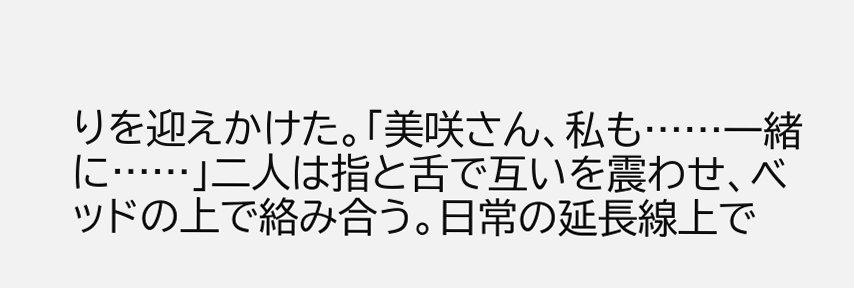りを迎えかけた。「美咲さん、私も……一緒に……」二人は指と舌で互いを震わせ、ベッドの上で絡み合う。日常の延長線上で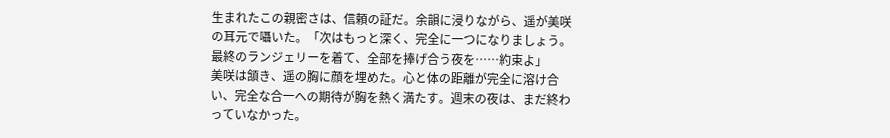生まれたこの親密さは、信頼の証だ。余韻に浸りながら、遥が美咲の耳元で囁いた。「次はもっと深く、完全に一つになりましょう。最終のランジェリーを着て、全部を捧げ合う夜を……約束よ」
美咲は頷き、遥の胸に顔を埋めた。心と体の距離が完全に溶け合い、完全な合一への期待が胸を熱く満たす。週末の夜は、まだ終わっていなかった。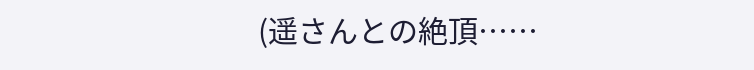(遥さんとの絶頂……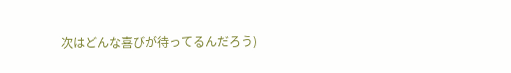次はどんな喜びが待ってるんだろう)